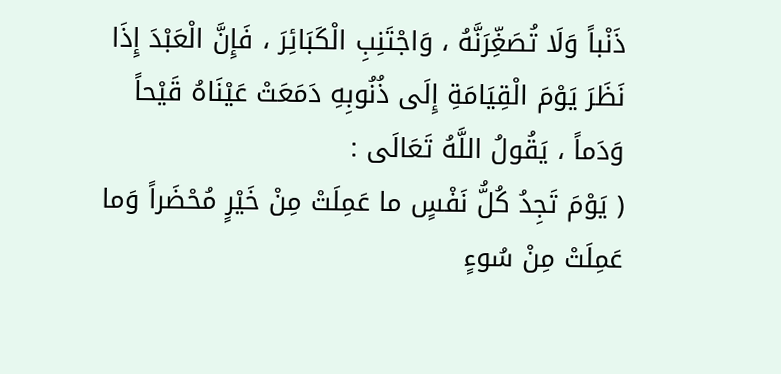ذَنْباً وَلَا تُصَغِّرَنَّهُ ، وَاجْتَنِبِ الْكَبَائِرَ ، فَإِنَّ الْعَبْدَ إِذَا نَظَرَ يَوْمَ الْقِيَامَةِ إِلَى ذُنُوبِهِ دَمَعَتْ عَيْنَاهُ قَيْحاً وَدَماً ، يَقُولُ اللَّهُ تَعَالَى :
( يَوْمَ تَجِدُ كُلُّ نَفْسٍ ما عَمِلَتْ مِنْ خَيْرٍ مُحْضَراً وَما عَمِلَتْ مِنْ سُوءٍ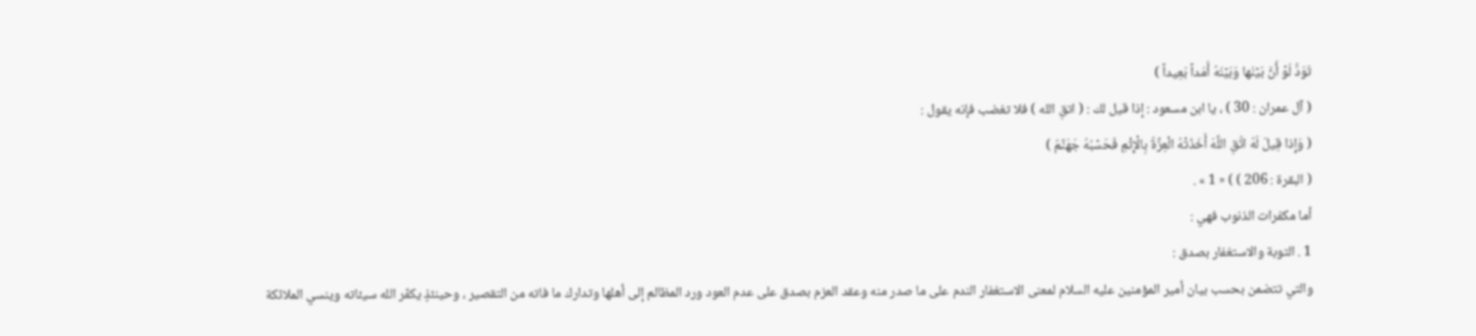تَوَدُّ لَوْ أَنَّ بَيْنَها وَبَيْنَهُ أَمَداً بَعِيداً )
( آل عمران : 30 ) ، يا ابن مسعود : إذا قيل لك : ( اتقِ الله ) فلا تغضب فإنه يقول :
( وَإِذا قِيلَ لَهُ اتَّقِ اللَّهَ أَخَذَتْهُ الْعِزَّةُ بِالْإِثْمِ فَحَسْبُهُ جَهَنَّمُ )
( البقرة : 206 ) ) « 1 » .
أما مكفرات الذنوب فهي :
1 . التوبة والاستغفار بصدق :
والتي تتضمن بحسب بيان أمير المؤمنين عليه السلام لمعنى الاستغفار الندم على ما صدر منه وعقد العزم بصدق على عدم العود ورد المظالم إلى أهلها وتدارك ما فاته من التقصير ، وحينئذٍ يكفّر الله سيئاته وينسي الملائكة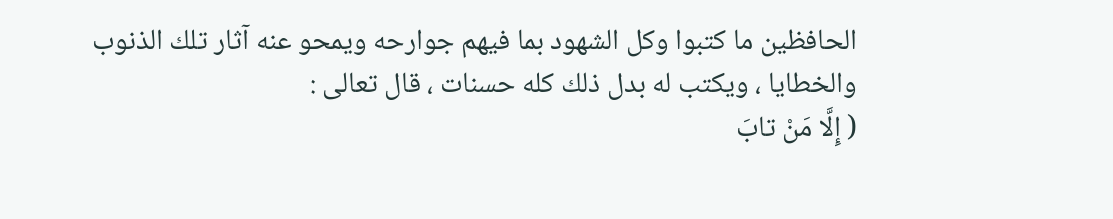الحافظين ما كتبوا وكل الشهود بما فيهم جوارحه ويمحو عنه آثار تلك الذنوب والخطايا ، ويكتب له بدل ذلك كله حسنات ، قال تعالى :
( إِلَّا مَنْ تابَ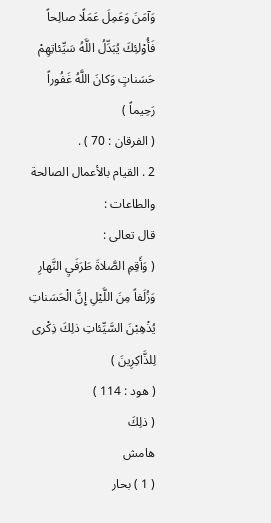وَآمَنَ وَعَمِلَ عَمَلًا صالِحاً فَأُوْلئِكَ يُبَدِّلُ اللَّهُ سَيِّئاتِهِمْ حَسَناتٍ وَكانَ اللَّهُ غَفُوراً رَحِيماً )
( الفرقان : 70 ) .
2 . القيام بالأعمال الصالحة والطاعات :
قال تعالى :
( وَأَقِمِ الصَّلاةَ طَرَفَيِ النَّهارِ وَزُلَفاً مِنَ اللَّيْلِ إِنَّ الْحَسَناتِ يُذْهِبْنَ السَّيِّئاتِ ذلِكَ ذِكْرى لِلذَّاكِرِينَ )
( هود : 114 )
( ذلِكَ
هامش
( 1 ) بحار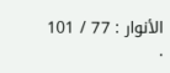الأنوار : 77 / 101 .